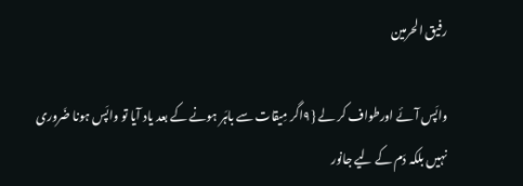رفیق الحرمین

واپَس آئے اورطواف کر لے {۹اگر مِیقات سے باہَر ہونے کے بعد یاد آیا تو واپَس ہونا ضَروری نہیں بلکہ دَم کے لیے جانور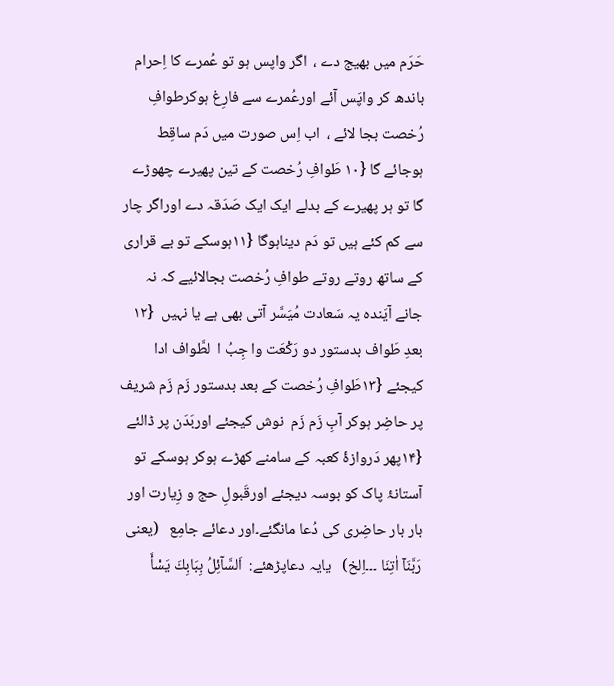حَرَم میں بھیج دے ،  اگر واپس ہو تو عُمرے کا اِحرام باندھ کر واپَس آئے اورعُمرے سے فارِغ ہوکرطوافِ رُخصت بجا لائے ،  اب اِس صورت میں دَم ساقِط ہوجائے گا {۱۰ طَوافِ رُخصت کے تین پھیرے چھوڑے گا تو ہر پھیرے کے بدلے ایک ایک صَدَقہ دے اوراگر چار سے کم کئے ہیں تو دَم دیناہوگا {۱۱ہوسکے تو بے قراری کے ساتھ روتے روتے طوافِ رُخصت بجالائیے کہ نہ جانے آیَندہ یہ سَعادت مُیَسَّر آتی بھی ہے یا نہیں  {۱۲ بعدِ طَواف بدستور دو رَکْعَت وا جِبُ ا  لطَّواف ادا کیجئے {۱۳طَوافِ رُخصت کے بعد بدستور زَم زَم شریف پر حاضِر ہوکر آبِ زَم زَم  نوش کیجئے اوربَدَن پر ڈالئے {۱۴پھر دَروازۂ کعبہ کے سامنے کھڑے ہوکر ہوسکے تو آستانۂ پاک کو بوسہ دیجئے اورقَبولِ حج و زِیارت اور بار بار حاضِری کی دُعا مانگئے۔اور دعائے جامِع   (یعنی رَبَّنَاۤ اٰتِنَا ۔۔۔اِلخ)   یایہ دعاپڑھئے:  اَلسَّآئِلُ بِبَابِكَ یَسْأَ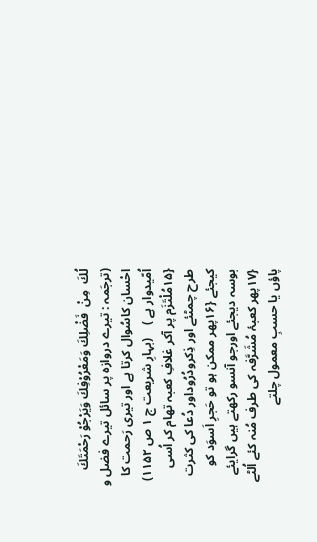لُكَ  مِنْ  فَضْلِكَ وَمَعْرُوْفِكَ وَیَرْجُوْ رَحْمَتَكَ  (ترجَمہ : تیرے دروازہ پر سائل تیرے فضل و احْسان کاسُوال کرتا ہے اور تیری رَحمت کا اُمّیدوار ہے )    (بہارِ شریعت ج ۱ ص ۱۱۵۲)    {۱۵مُلْتَزَم پر آکر غلافِ کعبہ تھام کر اُسی طرح چمٹئے اور ذِکرودُرُوداور دُعا کی کثرت کیجئے {۱۶پھر ممکن ہو تو حَجرِ اَسوَد کو بوسہ دیجئے اورجو آنسو رکھتے ہیں گرایئے  {۱۷پھر کعبۂ مُشَرَّفہ کی طرف مُنہ کئے اُلٹے پاؤں یا حسبِ معمول چلتے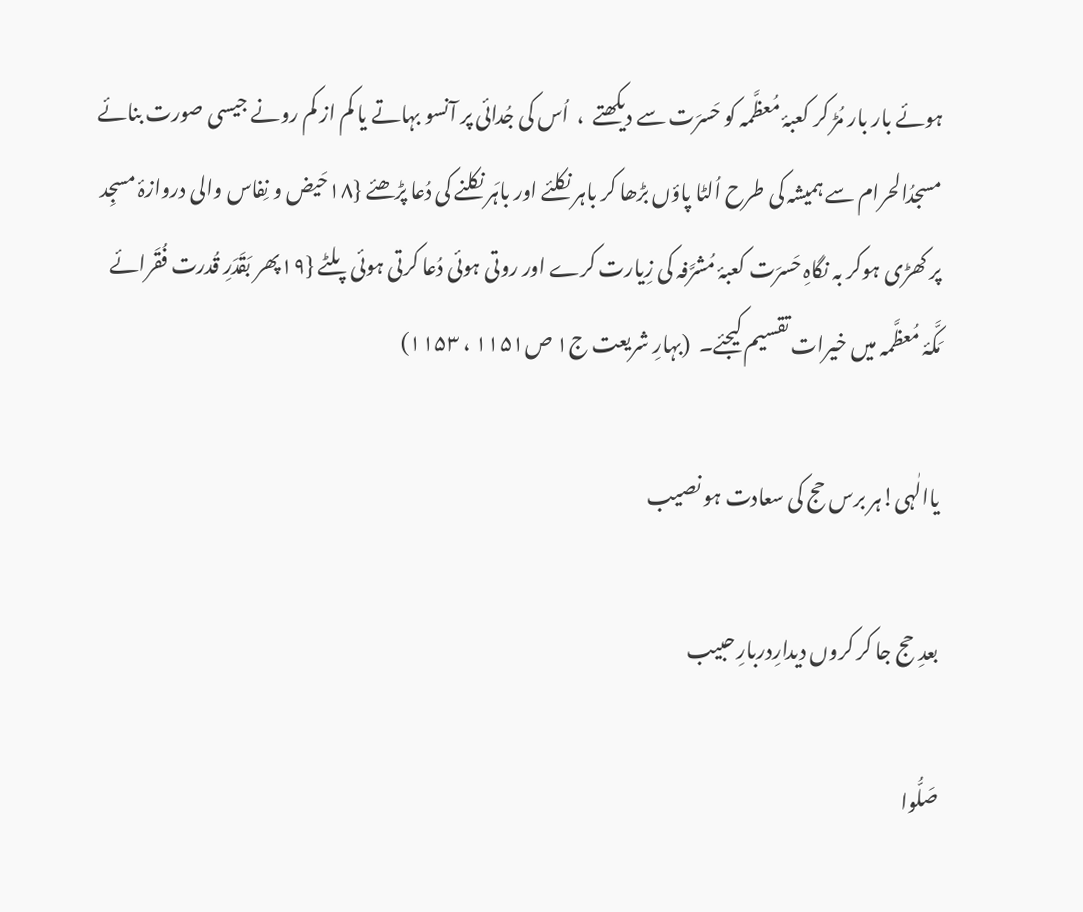ہوئے بار بار مُڑ کر کعبۂ مُعظَّمہ کو حَسرَت سے دیکھتے  ،  اُس کی جُدائی پر آنسو بہاتے یا کم از کم رونے جیسی صورت بنائے مسجدُالحرام سے ہمیشہ کی طرح اُلٹا پاؤں بڑھا کر باہر نکلئے اور باہَر نکلنے کی دُعا پڑھئے {۱۸حَیض و نِفاس والی دروازۂ مسجِد پر کھڑی ہوکر بہ نگاہِ حَسرَت کعبۂ مُشرَّفہ کی زِیارت کرے اور روتی ہوئی دُعا کرتی ہوئی پلٹے {۱۹پھر بَقَدَرِ قُدرت فُقَرائے مَکَّۂ مُعظَّمہ میں خیرات تقسیم کیجئے۔  (بہارِ شریعت ج۱ ص۱۱۵۱ ، ۱۱۵۳)

یاالٰہی!ہر برس حج کی سعادت ہو نصیب

بعدِ حج جا کر کروں دیدارِدربارِ حبیب

صَلُّوا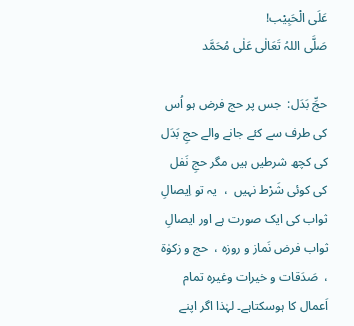عَلَی الْحَبِیْب!                                                صَلَّی اللہُ تَعَالٰی عَلٰی مُحَمَّد

حجِّ بَدَل:  جس پر حج فرض ہو اُس کی طرف سے کئے جانے والے حجِ بَدَل کی کچھ شرطیں ہیں مگر حجِ نَفل کی کوئی شَرْط نہیں  ،  یہ تو اِیصالِ ثواب کی ایک صورت ہے اور ایصالِ ثواب فرض نَماز و روزہ ،  حج و زکوٰۃ ،  صَدَقات و خیرات وغیرہ تمام اَعمال کا ہوسکتاہے۔ لہٰذا اگر اپنے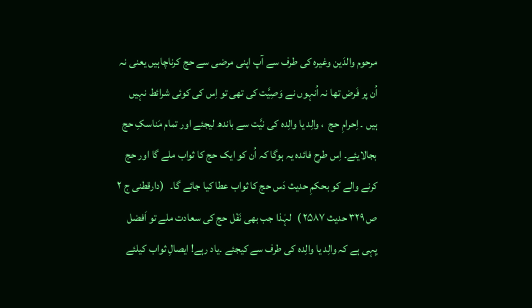مرحوم والدَین وغیرہ کی طرف سے آپ اپنی مرضی سے حج کرناچاہیں یعنی نہ اُن پر فَرض تھا نہ اُنہوں نے وَصِیَّت کی تھی تو اِس کی کوئی شرائط نہیں ہیں ۔ اِحرامِ حج  ، والِد یا والِدہ کی نیَّت سے باندھ لیجئے اور تمام مَناسکِ حج بجالایئے۔ اِس طرح فائدہ یہ ہوگا کہ اُن کو ایک حج کا ثواب ملے گا اور حج کرنے والے کو بحکمِ حدیث دَس حج کا ثواب عطا کیا جائے گا۔   (دارقطنی ج ۲ ص ۳۲۹ حدیث ۲۵۸۷ )   لہٰذا جب بھی نَفْل حج کی سعادت ملے تو اَفضل یِہی ہے کہ والِد یا والِدہ کی طرف سے کیجئے ۔یاد رہے! ایصالِ ثواب کیلئے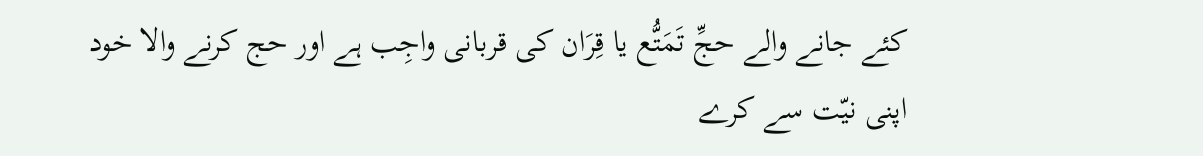کئے جانے والے حجِّ تَمَتُّع یا قِرَان کی قربانی واجِب ہے اور حج کرنے والا خود اپنی نیّت سے کرے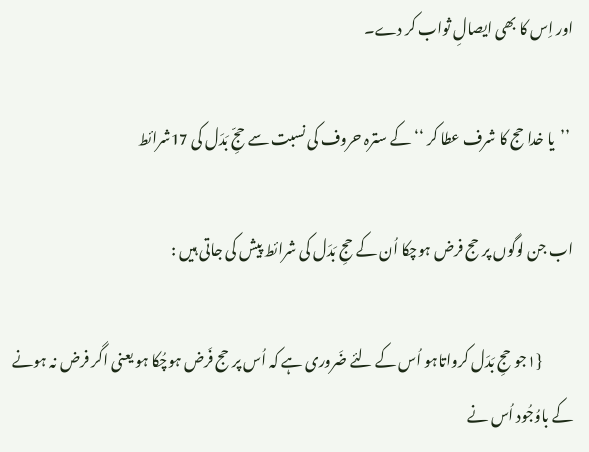اور اِس کا بھی ایصالِ ثواب کر دے۔

 ’’  یا خدا حج کا شرف عطا کر ‘‘ کے سترہ حروف کی نسبت سے حجِّ بَدَل کی 17شرائط

اب جن لوگوں پر حج فرض ہوچکا اُن کے حجِ بَدَل کی شرائط پیش کی جاتی ہیں :

           {۱جو حجِ بَدَل کرواتاہو اُس کے لئے ضَروری ہے کہ اُس پر حج فَرض ہوچُکا ہو یعنی اگر فرض نہ ہونے کے باوُجُود اُس نے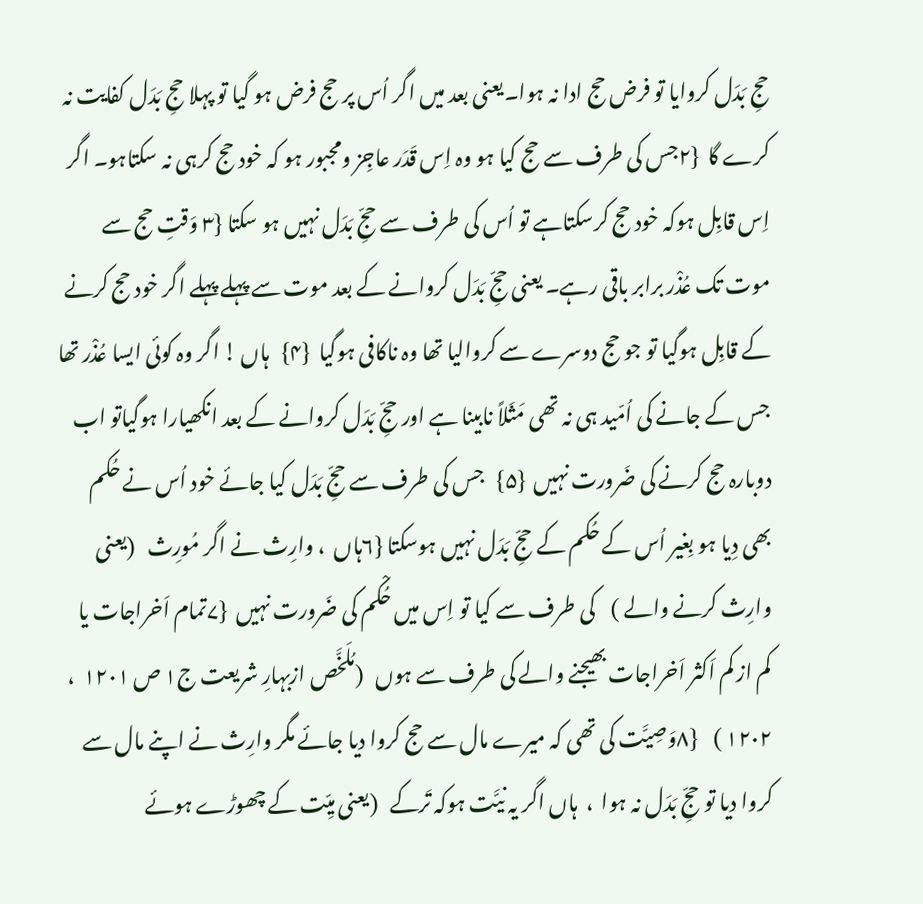حجِ بَدَل کروایا تو فرض حج ادا نہ ہوا۔یعنی بعد میں اگر اُس پر حج فرض ہو گیا تو پہلا حجِ بَدَل کفایت نہ کرے گا  {۲جس کی طرف سے حج کیا ہو وہ اِس قَدَر عاجِز ومجبور ہو کہ خود حج کرہی نہ سکتاہو۔ اگر اِس قابِل ہوکہ خود حج کرسکتاہے تو اُس کی طرف سے حجِّ بَدَل نہیں ہو سکتا {۳ وَقتِ حج سے موت تک عُذْر برابر باقی رہے۔ یعنی حجِّ بَدَل کروانے کے بعد موت سے پہلے پہلے اگر خود حج کرنے کے قابِل ہوگیا تو جو حج دوسرے سے کروالیا تھا وہ ناکافی ہوگیا  {۴}   ہاں ! اگر وہ کوئی ایسا عُذْر تھا جس کے جانے کی اُمّید ہی نہ تھی مَثَلاً نابینا ہے اور حجِّ بَدَل کروانے کے بعد انکھیارا ہوگیاتو اب دوبارہ حج کرنے کی ضَرورت نہیں  {۵}   جس کی طرف سے حجِّ بَدَل کیا جائے خود اُس نے حُکم بھی دِیا ہو بِغیر اُس کے حُکم کے حجِّ بَدَل نہیں ہوسکتا {۶ہاں  ، وارِث نے اگر مُورِث   (یعنی وارِث کرنے والے )    کی طرف سے کیا تو اِس میں حُکْم کی ضَرورت نہیں  {۷تمام اَخراجات یا کم از کم اَکثر اَخراجات بھیجنے والے کی طرف سے ہوں   (مُلَخَّص ازبہارِ شریعت ج۱ ص ۱۲۰۱  ،  ۱۲۰۲ )    {۸وَصِیَّت کی تھی کہ میرے مال سے حج کروا دیا جائے مگر وارِث نے اپنے مال سے کروا دیا تو حجِّ بَدَل نہ ہوا  ،  ہاں اگر یہ نیَّت ہوکہ تَرکے   (یعنی میِّت کے چھوڑے ہوئے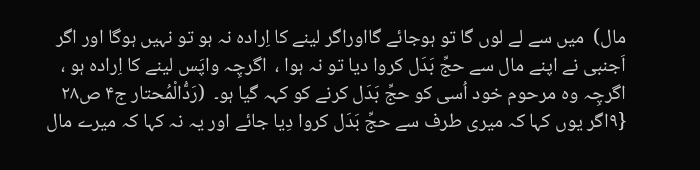مال)  میں سے لے لوں گا تو ہوجائے گااوراگر لینے کا اِرادہ نہ ہو تو نہیں ہوگا اور اگر اَجنبی نے اپنے مال سے حجِّ بَدَل کروا دیا تو نہ ہوا ،  اگرچِہ واپَس لینے کا اِرادہ ہو ،  اگرچِہ وہ مرحوم خود اُسی کو حجِّ بَدَل کرنے کو کہہ گیا ہو۔  (رَدُّالْمُحتار ج۴ ص۲۸  {۹اگر یوں کہا کہ میری طرف سے حجِّ بَدَل کروا دِیا جائے اور یہ نہ کہا کہ میرے مال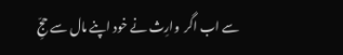سے اب اگر  وارِث نے خود اپنے مال سے حجِّ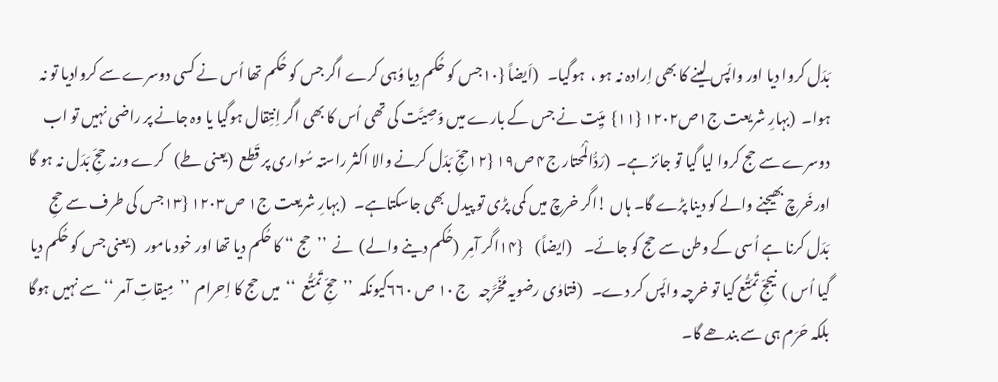بَدَل کروا دیا اور واپَس لینے کا بھی اِرادہ نہ ہو ،  ہوگیا۔   (اَیضاً {۱۰جس کو حُکم دِیا وُہی کرے اگر جس کو حُکم تھا اُس نے کسی دوسرے سے کروادیا تو نہ ہوا۔  (بہارِ شریعت ج۱ص۱۲۰۲ {۱۱}  میِّت نے جس کے بارے میں وَصِیَّت کی تھی اُس کا بھی اگر اِنتِقال ہوگیا یا وہ جانے پر راضی نہیں تو اب دوسرے سے حج کروا لیا گیا تو جائز ہے۔  (رَدُّالْمُحتار ج۴ ص۱۹ {۱۲حجِّ بَدَل کرنے والا اکثر راستہ سُواری پر قَطع  (یعنی طے)   کرے ورنہ حجِّ بَدَل نہ ہو گا اورخَرچ بھیجنے والے کو دینا پڑے گا۔ ہاں !اگر خرچ میں کمی پڑی تو پیدل بھی جاسکتاہے۔   (بہارِ شریعت ج۱ ص۱۲۰۳ {۱۳جس کی طرف سے حجِ بَدَل کرنا ہے اُسی کے وطن سے حج کو جائے۔    (ایضاً)    {۱۴اگر آمِر  (حُکم دینے والے)  نے  ’’  حج ‘‘ کا حُکم دیا تھا اور خود مامور   (یعنی جس کو حُکم دیا گیا اُس )  نیحجِّ تَمَتُّع کیا تو خرچہ واپَس کر دے۔   (فتاوٰی رضویہ مُخَرَّجہ   ج ۱۰ ص ۶۶۰کیونکہ  ’’  حجِّ تَمَتُّع  ‘‘  میں حج کا اِحرام  ’’  مِیقاتِ آمر ‘‘ سے نہیں ہوگا بلکہ حَرَم ہی سے بندھے گا۔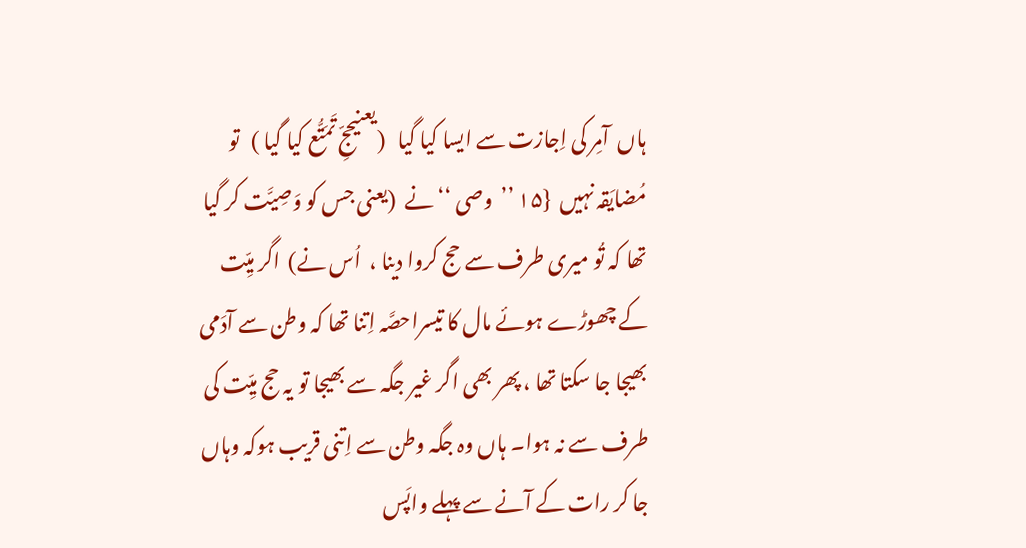ہاں  آمِر کی اِجازت سے ایسا کیا گیا   (یعنیحجِّ تَمَتُّع کیا گیا )   تو مُضایَقہ نہیں  {۱۵ ’’  وصی ‘‘ نے  (یعنی جس کو وَصِیَّت کر گیا تھا کہ تُو میری طرف سے حج کروا دینا ،  اُس نے)  اگر میِّت کے چھوڑے ہوئے مال کا تیسراحصَّہ اِتنا تھا کہ وطن سے آدَمی بھیجا جا سکتا تھا ، پھر بھی اگر غیر جگہ سے بھیجا تو یہ حج میِّت کی طرف سے نہ ہوا۔ ہاں وہ جگہ وطن سے اِتنی قریب ہوکہ وہاں جا کر رات کے آنے سے پہلے واپَس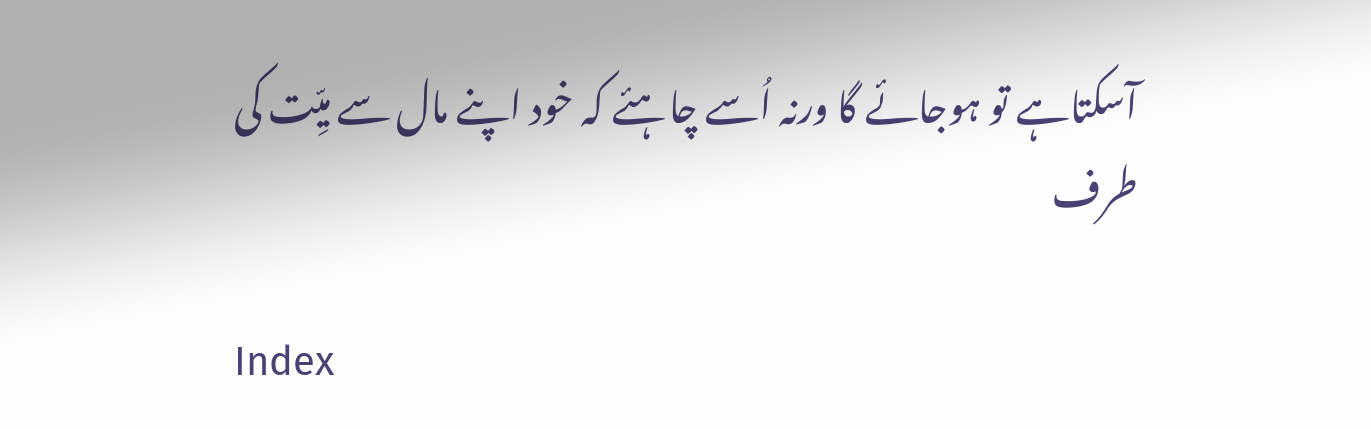آسکتاہے تو ہوجائے گا ورنہ اُسے چاہئے کہ خود اپنے مال سے میِّت کی طرف

Index